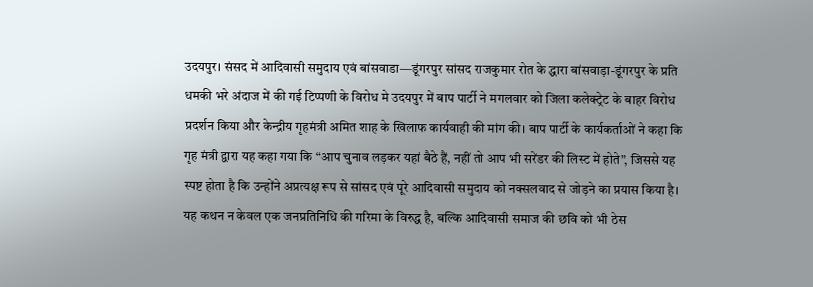उदयपुर। संसद में आदिवासी समुदाय एवं बांसवाडा—डूंगरपुर सांसद राजकुमार रोत के द्धारा बांसवाड़ा-डूंगरपुर के प्रति धमकी भरे अंदाज में की गई टिप्पणी के विरोध मे उदयपुर में बाप पार्टी ने मगलवार को जिला कलेक्ट्रेट के बाहर विरोध प्रदर्शन किया और केन्द्रीय गृहमंत्री अमित शाह के खिलाफ कार्यवाही की मांग की। बाप पार्टी के कार्यकर्ताओं ने कहा कि गृह मंत्री द्वारा यह कहा गया कि “आप चुनाव लड़कर यहां बैठे हैं, नहीं तो आप भी सरेंडर की लिस्ट में होते”, जिससे यह स्पष्ट होता है कि उन्होंने अप्रत्यक्ष रूप से सांसद एवं पूरे आदिवासी समुदाय को नक्सलवाद से जोड़ने का प्रयास किया है। यह कथन न केवल एक जनप्रतिनिधि की गरिमा के विरुद्ध है, बल्कि आदिवासी समाज की छवि को भी ठेस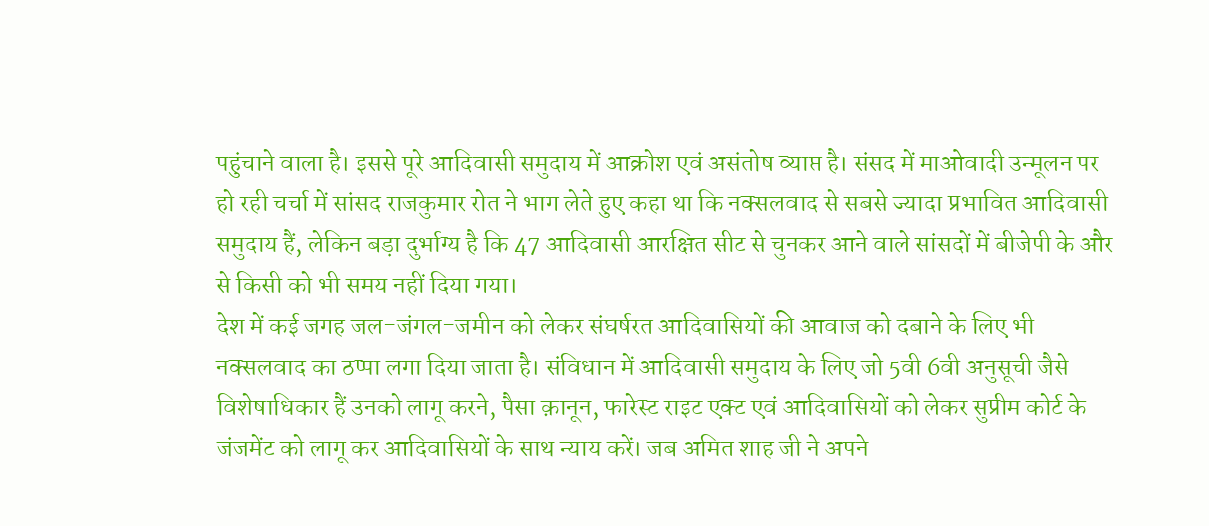पहुंचाने वाला है। इससे पूरे आदिवासी समुदाय में आक्रोश एवं असंतोष व्याप्त है। संसद में माओवादी उन्मूलन पर हो रही चर्चा में सांसद राजकुमार रोत ने भाग लेते हुए कहा था कि नक्सलवाद से सबसे ज्यादा प्रभावित आदिवासी समुदाय हैं, लेकिन बड़ा दुर्भाग्य है कि 47 आदिवासी आरक्षित सीट से चुनकर आने वाले सांसदों में बीजेपी के और से किसी को भी समय नहीं दिया गया।
देश में कई जगह जल-जंगल-जमीन को लेकर संघर्षरत आदिवासियों की आवाज को दबाने के लिए भी नक्सलवाद का ठप्पा लगा दिया जाता है। संविधान में आदिवासी समुदाय के लिए जो 5वी 6वी अनुसूची जैसे विशेषाधिकार हैं उनको लागू करने, पैसा क़ानून, फारेस्ट राइट एक्ट एवं आदिवासियों को लेकर सुप्रीम कोर्ट के जंजमेंट को लागू कर आदिवासियों के साथ न्याय करें। जब अमित शाह जी ने अपने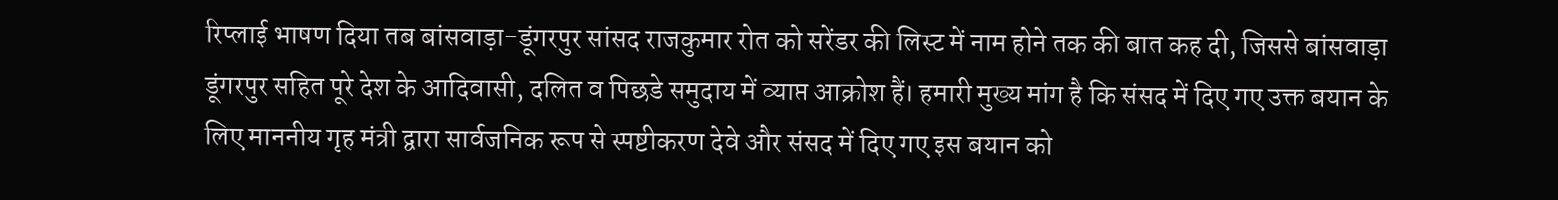रिप्लाई भाषण दिया तब बांसवाड़ा-डूंगरपुर सांसद राजकुमार रोत को सरेंडर की लिस्ट में नाम होने तक की बात कह दी, जिससे बांसवाड़ा डूंगरपुर सहित पूरे देश के आदिवासी, दलित व पिछडे समुदाय में व्याप्त आक्रोश हैं। हमारी मुख्य मांग है कि संसद में दिए गए उक्त बयान के लिए माननीय गृह मंत्री द्वारा सार्वजनिक रूप से स्पष्टीकरण देवे और संसद में दिए गए इस बयान को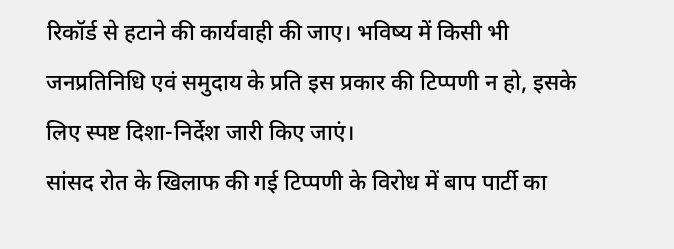रिकॉर्ड से हटाने की कार्यवाही की जाए। भविष्य में किसी भी जनप्रतिनिधि एवं समुदाय के प्रति इस प्रकार की टिप्पणी न हो, इसके लिए स्पष्ट दिशा-निर्देश जारी किए जाएं।
सांसद रोत के खिलाफ की गई टिप्पणी के विरोध में बाप पार्टी का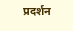प्रदर्शन